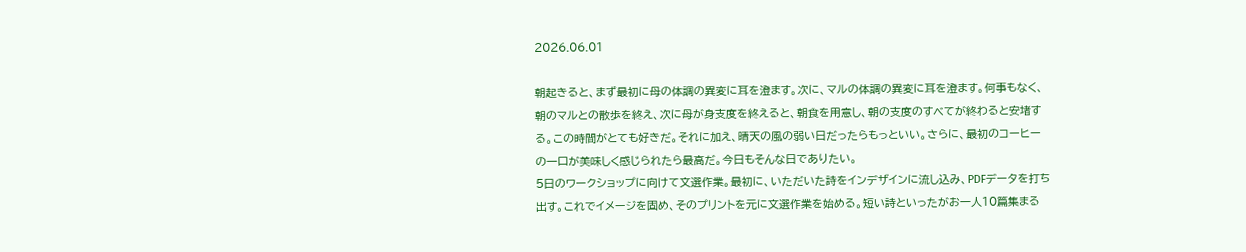2026.06.01

朝起きると、まず最初に母の体調の異変に耳を澄ます。次に、マルの体調の異変に耳を澄ます。何事もなく、朝のマルとの散歩を終え、次に母が身支度を終えると、朝食を用意し、朝の支度のすべてが終わると安堵する。この時間がとても好きだ。それに加え、晴天の風の弱い日だったらもっといい。さらに、最初のコーヒーの一口が美味しく感じられたら最高だ。今日もそんな日でありたい。
5日のワークショップに向けて文選作業。最初に、いただいた詩をインデザインに流し込み、PDFデータを打ち出す。これでイメージを固め、そのプリントを元に文選作業を始める。短い詩といったがお一人10篇集まる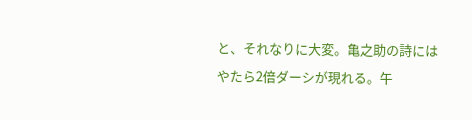と、それなりに大変。亀之助の詩にはやたら2倍ダーシが現れる。午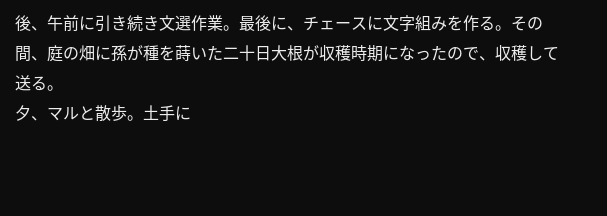後、午前に引き続き文選作業。最後に、チェースに文字組みを作る。その間、庭の畑に孫が種を蒔いた二十日大根が収穫時期になったので、収穫して送る。
夕、マルと散歩。土手に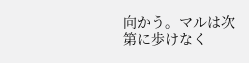向かう。マルは次第に歩けなく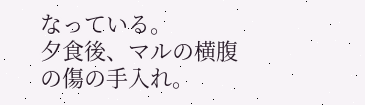なっている。
夕食後、マルの横腹の傷の手入れ。